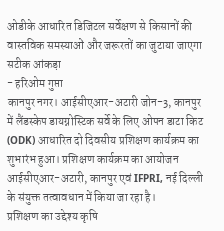ओडीके आधारित डिजिटल सर्वेक्षण से किसानों की वास्तविक समस्याओं और जरूरतों का जुटाया जाएगा सटीक आंकड़ा
- हरिओम गुप्ता
कानपुर नगर। आईसीएआर-अटारी जोन-3, कानपुर में लैंडस्केप डायग्नोस्टिक सर्वे के लिए ओपन डाटा किट (ODK) आधारित दो दिवसीय प्रशिक्षण कार्यक्रम का शुभारंभ हुआ। प्रशिक्षण कार्यक्रम का आयोजन आईसीएआर-अटारी, कानपुर एवं IFPRI, नई दिल्ली के संयुक्त तत्वावधान में किया जा रहा है।
प्रशिक्षण का उद्देश्य कृषि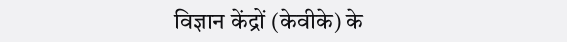विज्ञान केंद्रों (केवीके) के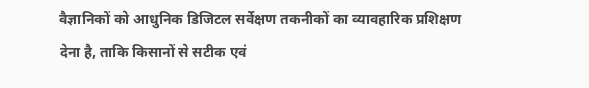वैज्ञानिकों को आधुनिक डिजिटल सर्वेक्षण तकनीकों का व्यावहारिक प्रशिक्षण देना है, ताकि किसानों से सटीक एवं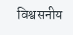विश्वसनीय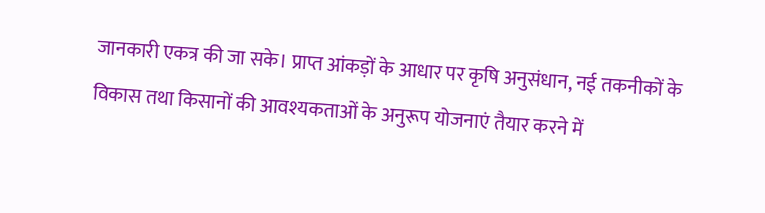जानकारी एकत्र की जा सके। प्राप्त आंकड़ों के आधार पर कृषि अनुसंधान, नई तकनीकों के विकास तथा किसानों की आवश्यकताओं के अनुरूप योजनाएं तैयार करने में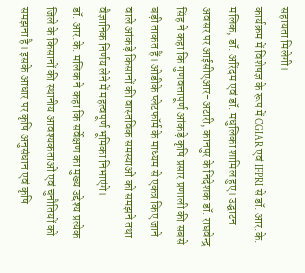सहायता मिलेगी।
कार्यक्रम में विशेषज्ञ के रूप में CGIAR एवं IFPRI से डॉ. आर.के. मलिक, डॉ. अरिंदम एवं डॉ. मधुलिका शामिल हुए। उद्घाटन अवसर पर आईसीएआर-अटारी, कानपुर के निदेशक डॉ. राघवेन्द्र सिंह ने कहा कि गुणवत्तापूर्ण आंकड़े कृषि प्रसार प्रणाली की सबसे बड़ी ताकत हैं। ओडीके प्लेटफॉर्म के माध्यम से एकत्र किए जाने वाले आंकड़े किसानों की वास्तविक समस्याओं को समझने तथा वैज्ञानिक निर्णय लेने में महत्वपूर्ण भूमिका निभाएंगे।
डॉ. आर.के. मलिक ने कहा कि सर्वेक्षण का मुख्य उद्देश्य प्रत्येक जिले के किसानों की स्थानीय आवश्यकताओं एवं चुनौतियों को समझना है। इसके आधार पर कृषि अनुसंधान एवं कृषि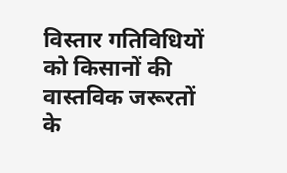विस्तार गतिविधियों को किसानों की वास्तविक जरूरतों के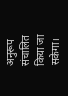अनुरूप संचालित किया जा सकेगा।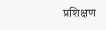प्रशिक्षण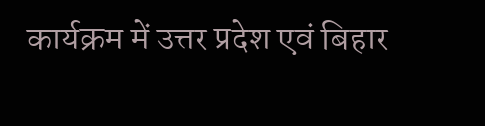कार्यक्रम में उत्तर प्रदेश एवं बिहार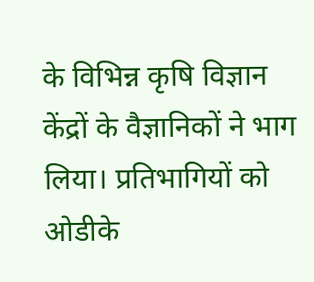के विभिन्न कृषि विज्ञान केंद्रों के वैज्ञानिकों ने भाग लिया। प्रतिभागियों को ओडीके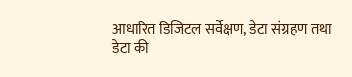आधारित डिजिटल सर्वेक्षण, डेटा संग्रहण तथा डेटा की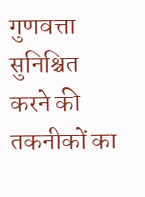गुणवत्ता सुनिश्चित करने की तकनीकों का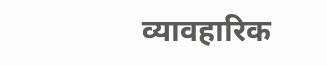व्यावहारिक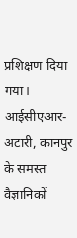प्रशिक्षण दिया गया। आईसीएआर-अटारी, कानपुर के समस्त वैज्ञानिकों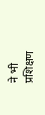ने भी प्रशिक्षण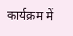कार्यक्रम में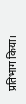प्रतिभाग किया।